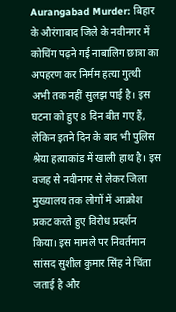Aurangabad Murder: बिहार के औरंगाबाद जिले के नवीनगर में कोचिंग पढ़ने गई नाबालिग छात्रा का अपहरण कर निर्मम हत्या गुत्थी अभी तक नहीं सुलझ पाई है। इस घटना को हुए 8 दिन बीत गए हैं, लेकिन इतने दिन के बाद भी पुलिस श्रेया हत्याकांड में खाली हाथ है। इस वजह से नवीनगर से लेकर जिला मुख्यालय तक लोगों में आक्रोश प्रकट करते हुए विरोध प्रदर्शन किया। इस मामले पर निवर्तमान सांसद सुशील कुमार सिंह ने चिंता जताई है और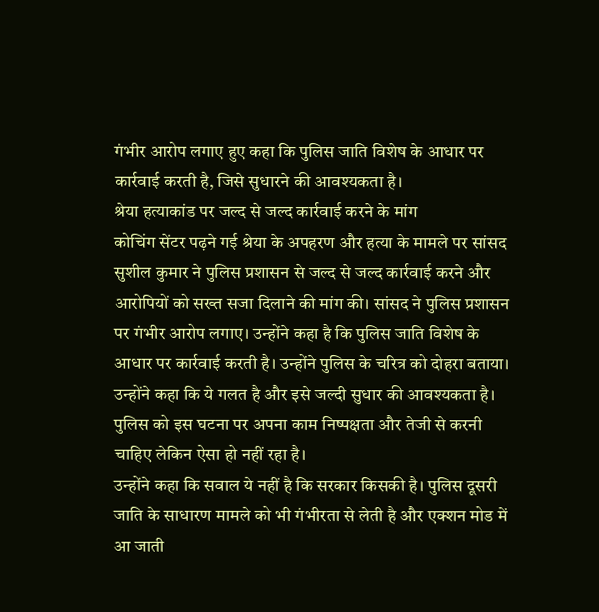गंभीर आरोप लगाए हुए कहा कि पुलिस जाति विशेष के आधार पर कार्रवाई करती है, जिसे सुधारने की आवश्यकता है।
श्रेया हत्याकांड पर जल्द से जल्द कार्रवाई करने के मांग
कोचिंग सेंटर पढ़ने गई श्रेया के अपहरण और हत्या के मामले पर सांसद सुशील कुमार ने पुलिस प्रशासन से जल्द से जल्द कार्रवाई करने और आरोपियों को सख्त सजा दिलाने की मांग की। सांसद ने पुलिस प्रशासन पर गंभीर आरोप लगाए। उन्होंने कहा है कि पुलिस जाति विशेष के आधार पर कार्रवाई करती है। उन्होंने पुलिस के चरित्र को दोहरा बताया। उन्होंने कहा कि ये गलत है और इसे जल्दी सुधार की आवश्यकता है। पुलिस को इस घटना पर अपना काम निष्पक्षता और तेजी से करनी चाहिए लेकिन ऐसा हो नहीं रहा है।
उन्होंने कहा कि सवाल ये नहीं है कि सरकार किसकी है। पुलिस दूसरी जाति के साधारण मामले को भी गंभीरता से लेती है और एक्शन मोड में आ जाती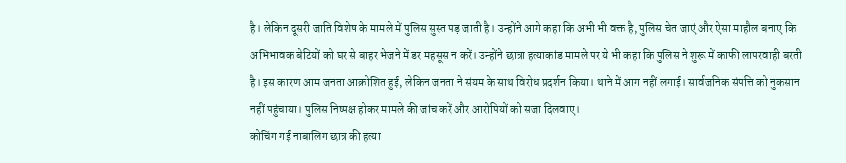है। लेकिन दूसरी जाति विशेष के मामले में पुलिस सुस्त पड़ जाती है। उन्होंने आगे कहा कि अभी भी वक्त है, पुलिस चेत जाएं और ऐसा माहौल बनाए कि अभिभावक बेटियों को घर से बाहर भेजने में डर महसूस न करें। उन्होंने छात्रा हत्याकांड मामले पर ये भी कहा कि पुलिस ने शुरू में काफी लापरवाही बरती है। इस कारण आम जनता आक्रोशित हुई, लेकिन जनता ने संयम के साथ विरोध प्रदर्शन किया। थाने में आग नहीं लगाई। सार्वजनिक संपत्ति को नुकसान नहीं पहुंचाया। पुलिस निष्पक्ष होकर मामले की जांच करें और आरोपियों को सजा दिलवाए।
कोचिंग गई नाबालिग छात्र की हत्या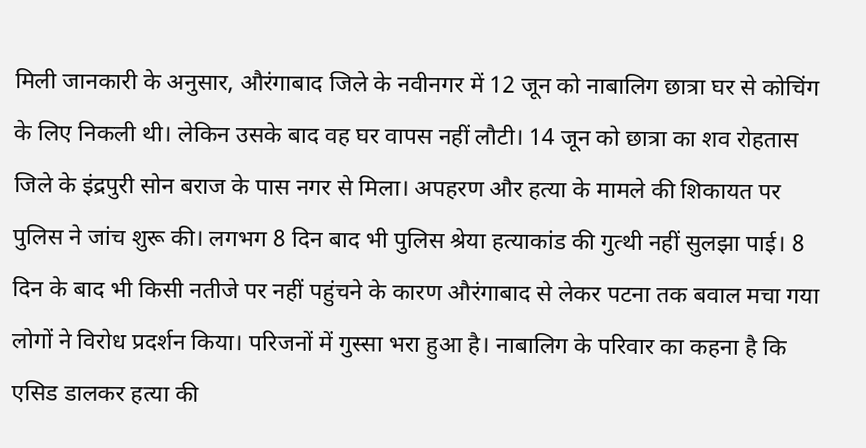मिली जानकारी के अनुसार, औरंगाबाद जिले के नवीनगर में 12 जून को नाबालिग छात्रा घर से कोचिंग के लिए निकली थी। लेकिन उसके बाद वह घर वापस नहीं लौटी। 14 जून को छात्रा का शव रोहतास जिले के इंद्रपुरी सोन बराज के पास नगर से मिला। अपहरण और हत्या के मामले की शिकायत पर पुलिस ने जांच शुरू की। लगभग 8 दिन बाद भी पुलिस श्रेया हत्याकांड की गुत्थी नहीं सुलझा पाई। 8 दिन के बाद भी किसी नतीजे पर नहीं पहुंचने के कारण औरंगाबाद से लेकर पटना तक बवाल मचा गया लोगों ने विरोध प्रदर्शन किया। परिजनों में गुस्सा भरा हुआ है। नाबालिग के परिवार का कहना है कि एसिड डालकर हत्या की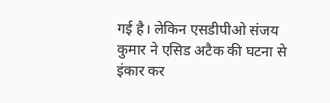गई है। लेकिन एसडीपीओ संजय कुमार ने एसिड अटैक की घटना से इंकार कर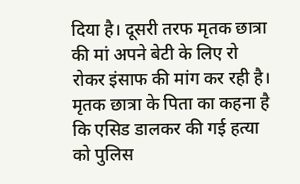दिया है। दूसरी तरफ मृतक छात्रा की मां अपने बेटी के लिए रो रोकर इंसाफ की मांग कर रही है। मृतक छात्रा के पिता का कहना है कि एसिड डालकर की गई हत्या को पुलिस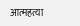आत्महत्या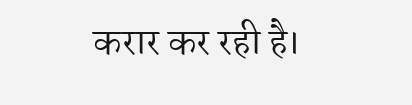करार कर रही है।